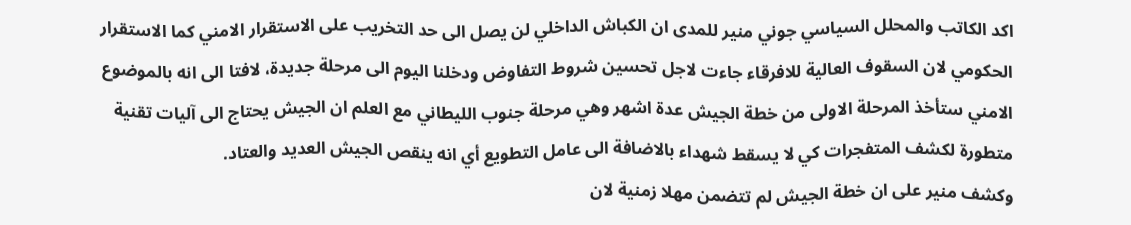اكد الكاتب والمحلل السياسي جوني منير للمدى ان الكباش الداخلي لن يصل الى حد التخريب على الاستقرار الامني كما الاستقرار الحكومي لان السقوف العالية للافرقاء جاءت لاجل تحسين شروط التفاوض ودخلنا اليوم الى مرحلة جديدة، لافتا الى انه بالموضوع الامني ستأخذ المرحلة الاولى من خطة الجيش عدة اشهر وهي مرحلة جنوب الليطاني مع العلم ان الجيش يحتاج الى آليات تقنية متطورة لكشف المتفجرات كي لا يسقط شهداء بالاضافة الى عامل التطويع أي انه ينقص الجيش العديد والعتاد.
وكشف منير على ان خطة الجيش لم تتضمن مهلا زمنية لان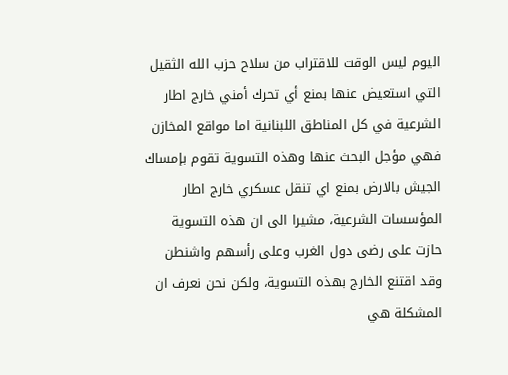اليوم ليس الوقت للاقتراب من سلاح حزب الله الثقيل التي استعيض عنها بمنع أي تحرك أمني خارج اطار الشرعية في كل المناطق اللبنانية اما مواقع المخازن فهي مؤجل البحث عنها وهذه التسوية تقوم بإمساك الجيش بالارض بمنع اي تنقل عسكري خارج اطار المؤسسات الشرعية، مشيرا الى ان هذه التسوية حازت على رضى دول الغرب وعلى رأسهم واشنطن وقد اقتنع الخارج بهذه التسوية، ولكن نحن نعرف ان المشكلة هي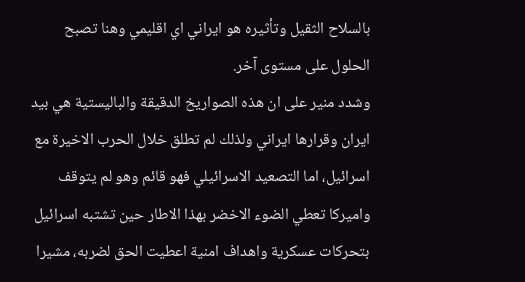بالسلاح الثقيل وتأثيره هو ايراني اي اقليمي وهنا تصبح الحلول على مستوى آخر.
وشدد منير على ان هذه الصواريخ الدقيقة والباليستية هي بيد ايران وقرارها ايراني ولذلك لم تطلق خلال الحرب الاخيرة مع اسرائيل، اما التصعيد الاسرائيلي فهو قائم وهو لم يتوقف واميركا تعطي الضوء الاخضر بهذا الاطار حين تشتبه اسرائيل بتحركات عسكرية واهداف امنية اعطيت الحق لضربه، مشيرا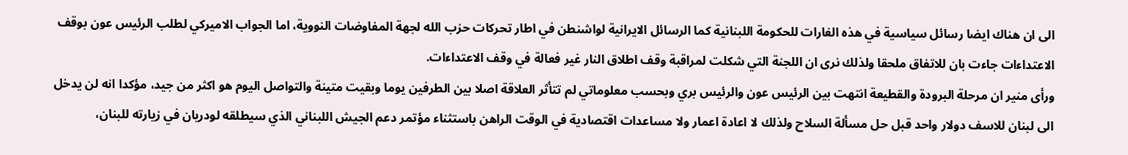الى ان هناك ايضا رسائل سياسية في هذه الغارات للحكومة اللبنانية كما الرسائل الايرانية لواشنطن في اطار تحركات حزب الله لجهة المفاوضات النووية، اما الجواب الاميركي لطلب الرئيس عون بوقف الاعتداءات جاءت بان للاتفاق ملحقا ولذلك نرى ان اللجنة التي شكلت لمراقبة وقف اطلاق النار غير فعالة في وقف الاعتداءات.
ورأى منير ان مرحلة البرودة والقطيعة انتهت بين الرئيس عون والرئيس بري وبحسب معلوماتي لم تتأثر العلاقة اصلا بين الطرفين يوما وبقيت متينة والتواصل اليوم هو اكثر من جيد، مؤكدا انه لن يدخل الى لبنان للاسف دولار واحد قبل حل مسألة السلاح ولذلك لا اعادة اعمار ولا مساعدات اقتصادية في الوقت الراهن باستثناء مؤتمر دعم الجيش اللبناني الذي سيطلقه لودريان في زيارته للبنان،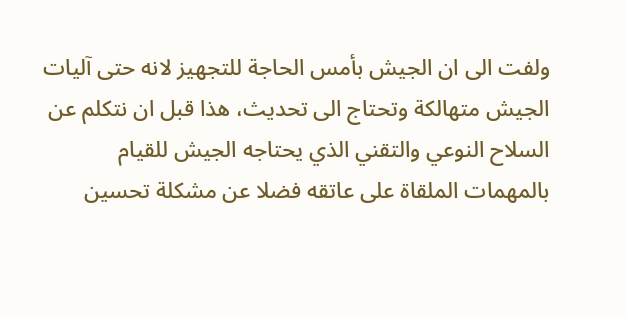ولفت الى ان الجيش بأمس الحاجة للتجهيز لانه حتى آليات الجيش متهالكة وتحتاج الى تحديث، هذا قبل ان نتكلم عن السلاح النوعي والتقني الذي يحتاجه الجيش للقيام بالمهمات الملقاة على عاتقه فضلا عن مشكلة تحسين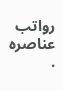رواتب عناصره .